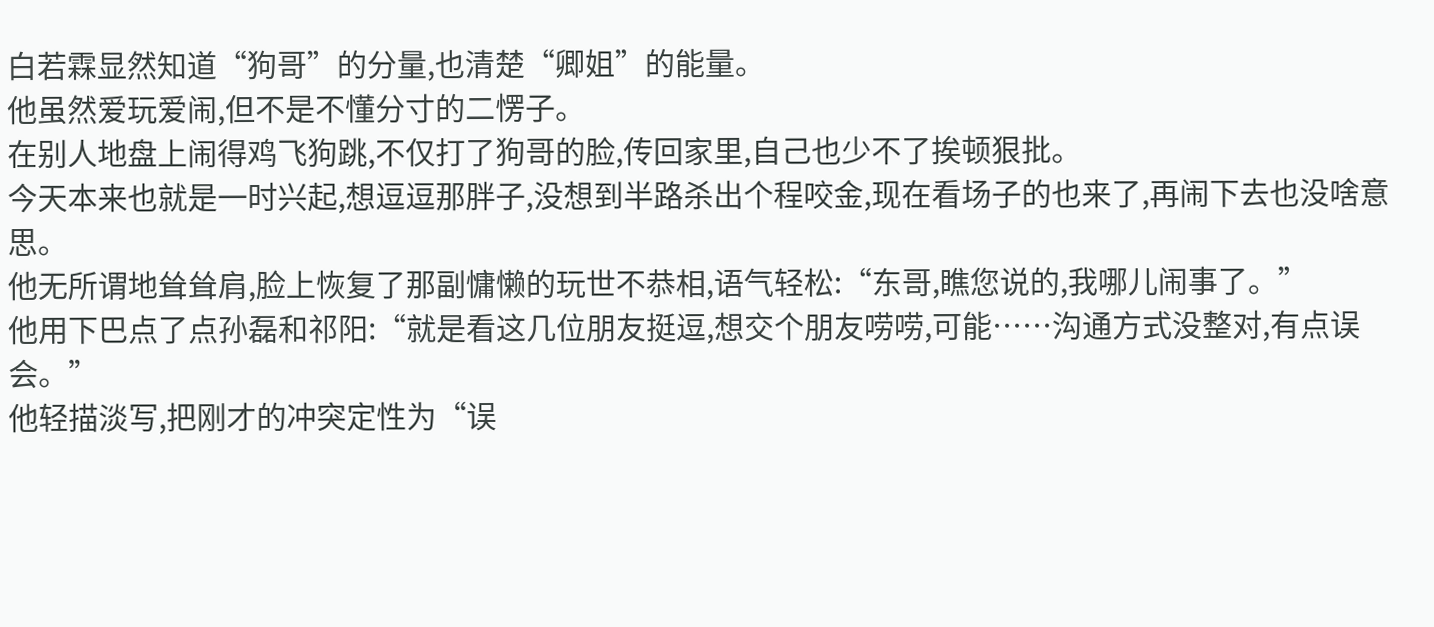白若霖显然知道“狗哥”的分量,也清楚“卿姐”的能量。
他虽然爱玩爱闹,但不是不懂分寸的二愣子。
在别人地盘上闹得鸡飞狗跳,不仅打了狗哥的脸,传回家里,自己也少不了挨顿狠批。
今天本来也就是一时兴起,想逗逗那胖子,没想到半路杀出个程咬金,现在看场子的也来了,再闹下去也没啥意思。
他无所谓地耸耸肩,脸上恢复了那副慵懒的玩世不恭相,语气轻松:“东哥,瞧您说的,我哪儿闹事了。”
他用下巴点了点孙磊和祁阳:“就是看这几位朋友挺逗,想交个朋友唠唠,可能……沟通方式没整对,有点误会。”
他轻描淡写,把刚才的冲突定性为“误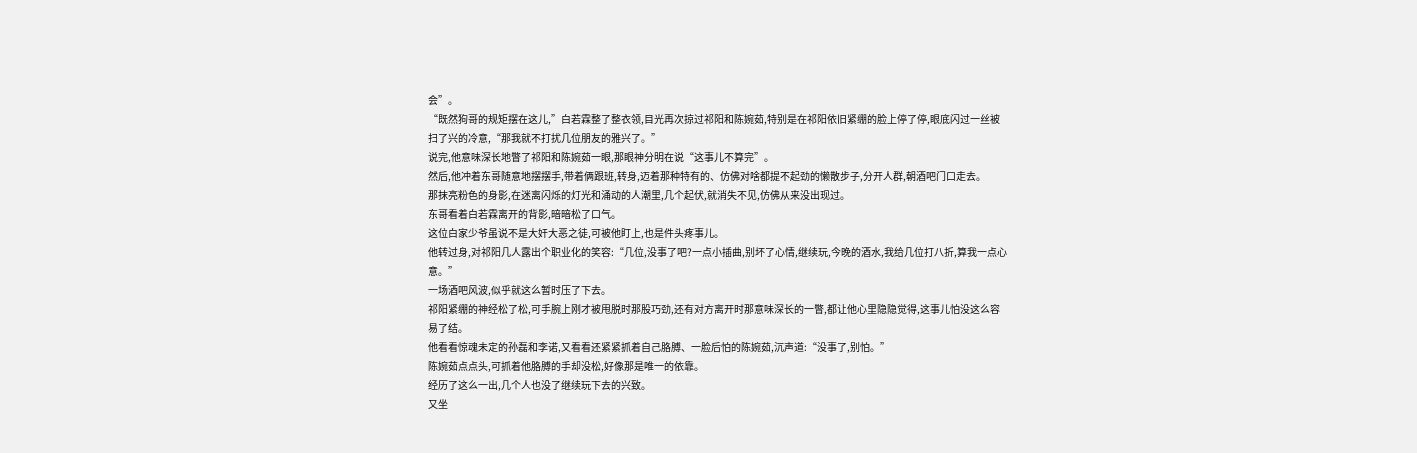会”。
“既然狗哥的规矩摆在这儿,”白若霖整了整衣领,目光再次掠过祁阳和陈婉茹,特别是在祁阳依旧紧绷的脸上停了停,眼底闪过一丝被扫了兴的冷意,“那我就不打扰几位朋友的雅兴了。”
说完,他意味深长地瞥了祁阳和陈婉茹一眼,那眼神分明在说“这事儿不算完”。
然后,他冲着东哥随意地摆摆手,带着俩跟班,转身,迈着那种特有的、仿佛对啥都提不起劲的懒散步子,分开人群,朝酒吧门口走去。
那抹亮粉色的身影,在迷离闪烁的灯光和涌动的人潮里,几个起伏,就消失不见,仿佛从来没出现过。
东哥看着白若霖离开的背影,暗暗松了口气。
这位白家少爷虽说不是大奸大恶之徒,可被他盯上,也是件头疼事儿。
他转过身,对祁阳几人露出个职业化的笑容:“几位,没事了吧?一点小插曲,别坏了心情,继续玩,今晚的酒水,我给几位打八折,算我一点心意。”
一场酒吧风波,似乎就这么暂时压了下去。
祁阳紧绷的神经松了松,可手腕上刚才被甩脱时那股巧劲,还有对方离开时那意味深长的一瞥,都让他心里隐隐觉得,这事儿怕没这么容易了结。
他看看惊魂未定的孙磊和李诺,又看看还紧紧抓着自己胳膊、一脸后怕的陈婉茹,沉声道:“没事了,别怕。”
陈婉茹点点头,可抓着他胳膊的手却没松,好像那是唯一的依靠。
经历了这么一出,几个人也没了继续玩下去的兴致。
又坐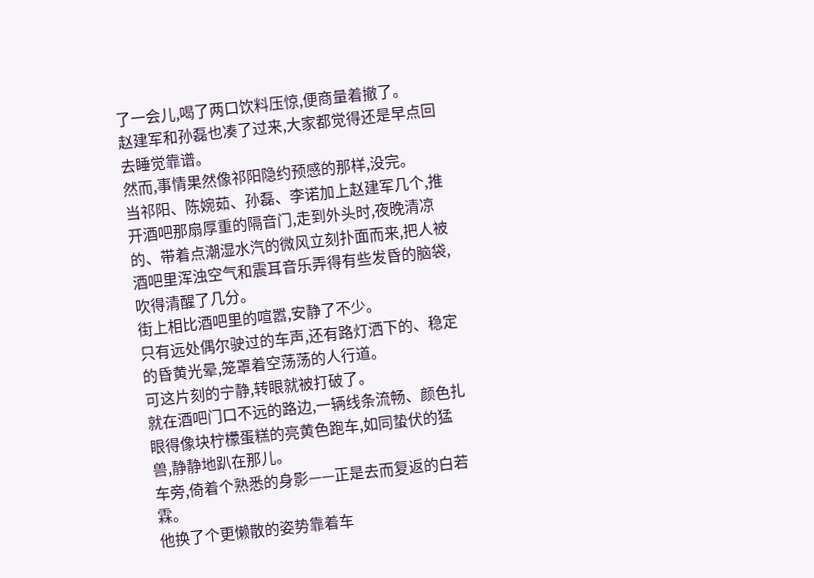了一会儿,喝了两口饮料压惊,便商量着撤了。
赵建军和孙磊也凑了过来,大家都觉得还是早点回去睡觉靠谱。
然而,事情果然像祁阳隐约预感的那样,没完。
当祁阳、陈婉茹、孙磊、李诺加上赵建军几个,推开酒吧那扇厚重的隔音门,走到外头时,夜晚清凉的、带着点潮湿水汽的微风立刻扑面而来,把人被酒吧里浑浊空气和震耳音乐弄得有些发昏的脑袋,吹得清醒了几分。
街上相比酒吧里的喧嚣,安静了不少。
只有远处偶尔驶过的车声,还有路灯洒下的、稳定的昏黄光晕,笼罩着空荡荡的人行道。
可这片刻的宁静,转眼就被打破了。
就在酒吧门口不远的路边,一辆线条流畅、颜色扎眼得像块柠檬蛋糕的亮黄色跑车,如同蛰伏的猛兽,静静地趴在那儿。
车旁,倚着个熟悉的身影——正是去而复返的白若霖。
他换了个更懒散的姿势靠着车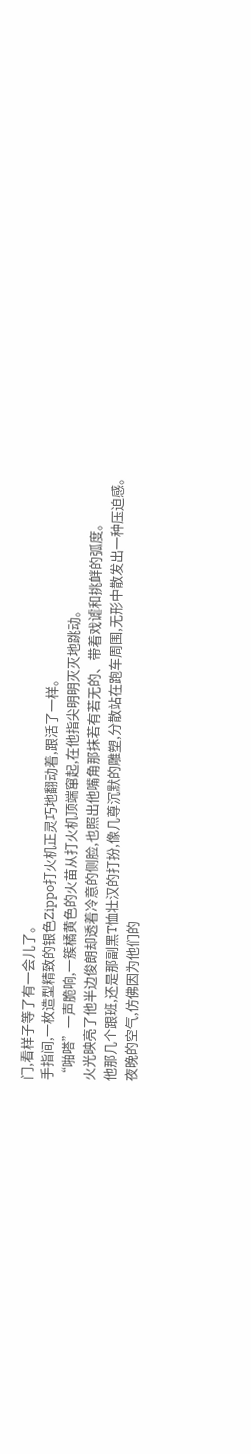门,看样子等了有一会儿了。
手指间,一枚造型精致的银色Zippo打火机正灵巧地翻动着,跟活了一样。
“啪嗒”一声脆响,一簇橘黄色的火苗从打火机顶端窜起,在他指尖明明灭灭地跳动。
火光映亮了他半边俊朗却透着冷意的侧脸,也照出他嘴角那抹若有若无的、带着戏谑和挑衅的弧度。
他那几个跟班,还是那副黑T恤壮汉的打扮,像几尊沉默的雕塑,分散站在跑车周围,无形中散发出一种压迫感。
夜晚的空气,仿佛因为他们的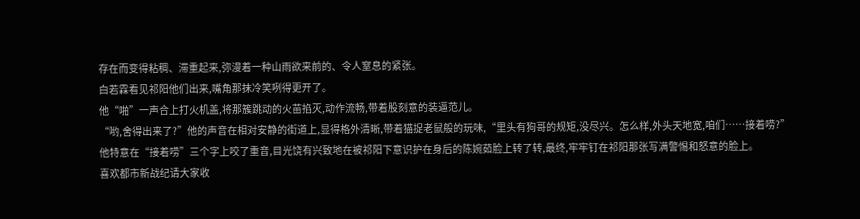存在而变得粘稠、滞重起来,弥漫着一种山雨欲来前的、令人窒息的紧张。
白若霖看见祁阳他们出来,嘴角那抹冷笑咧得更开了。
他“啪”一声合上打火机盖,将那簇跳动的火苗掐灭,动作流畅,带着股刻意的装逼范儿。
“哟,舍得出来了?”他的声音在相对安静的街道上,显得格外清晰,带着猫捉老鼠般的玩味,“里头有狗哥的规矩,没尽兴。怎么样,外头天地宽,咱们……接着唠?”
他特意在“接着唠”三个字上咬了重音,目光饶有兴致地在被祁阳下意识护在身后的陈婉茹脸上转了转,最终,牢牢钉在祁阳那张写满警惕和怒意的脸上。
喜欢都市新战纪请大家收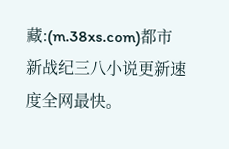藏:(m.38xs.com)都市新战纪三八小说更新速度全网最快。